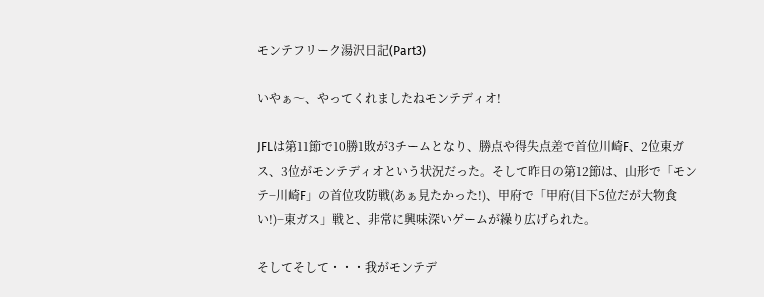モンテフリーク湯沢日記(Part3)

いやぁ〜、やってくれましたねモンテディオ!

JFLは第11節で10勝1敗が3チームとなり、勝点や得失点差で首位川崎F、2位東ガス、3位がモンテディオという状況だった。そして昨日の第12節は、山形で「モンテ−川崎F」の首位攻防戦(あぁ見たかった!)、甲府で「甲府(目下5位だが大物食い!)−東ガス」戦と、非常に興味深いゲームが繰り広げられた。

そしてそして・・・我がモンテデ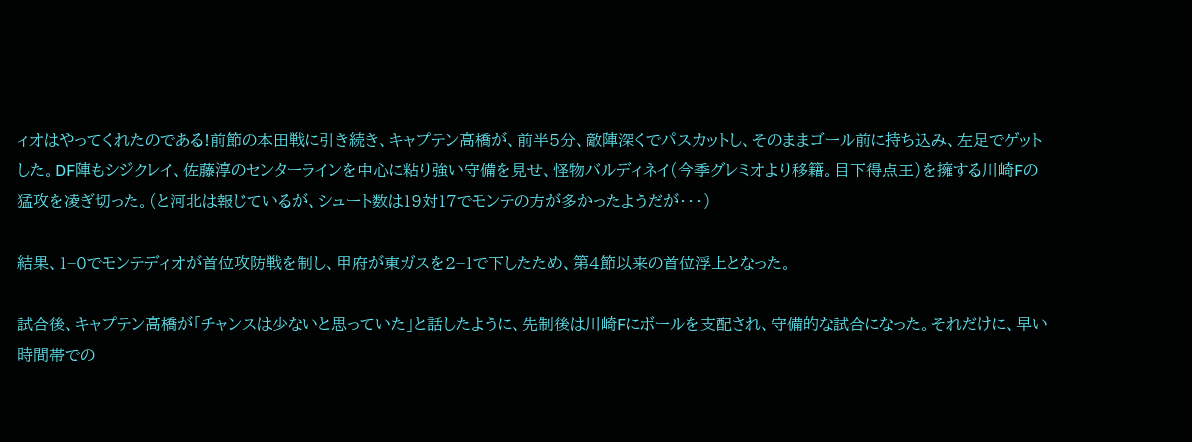ィオはやってくれたのである!前節の本田戦に引き続き、キャプテン高橋が、前半5分、敵陣深くでパスカットし、そのままゴール前に持ち込み、左足でゲットした。DF陣もシジクレイ、佐藤淳のセンターラインを中心に粘り強い守備を見せ、怪物バルディネイ(今季グレミオより移籍。目下得点王)を擁する川崎Fの猛攻を凌ぎ切った。(と河北は報じているが、シュート数は19対17でモンテの方が多かったようだが・・・)

結果、1−0でモンテディオが首位攻防戦を制し、甲府が東ガスを2−1で下したため、第4節以来の首位浮上となった。

試合後、キャプテン高橋が「チャンスは少ないと思っていた」と話したように、先制後は川崎Fにボールを支配され、守備的な試合になった。それだけに、早い時間帯での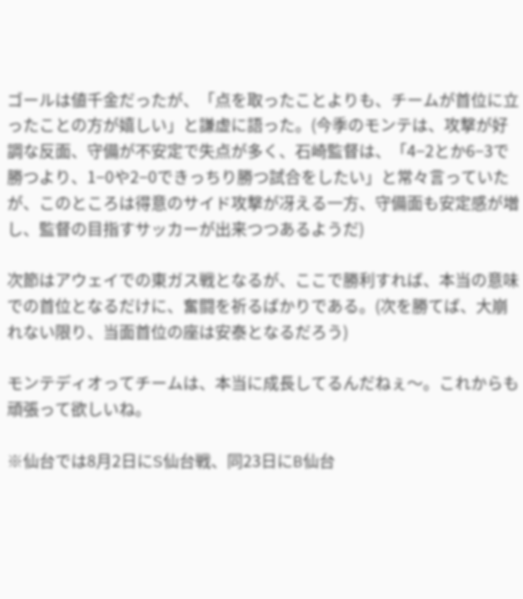ゴールは値千金だったが、「点を取ったことよりも、チームが首位に立ったことの方が嬉しい」と謙虚に語った。(今季のモンテは、攻撃が好調な反面、守備が不安定で失点が多く、石崎監督は、「4−2とか6−3で勝つより、1−0や2−0できっちり勝つ試合をしたい」と常々言っていたが、このところは得意のサイド攻撃が冴える一方、守備面も安定感が増し、監督の目指すサッカーが出来つつあるようだ)

次節はアウェイでの東ガス戦となるが、ここで勝利すれば、本当の意味での首位となるだけに、奮闘を祈るばかりである。(次を勝てば、大崩れない限り、当面首位の座は安泰となるだろう)

モンテディオってチームは、本当に成長してるんだねぇ〜。これからも頑張って欲しいね。

※仙台では8月2日にS仙台戦、同23日にB仙台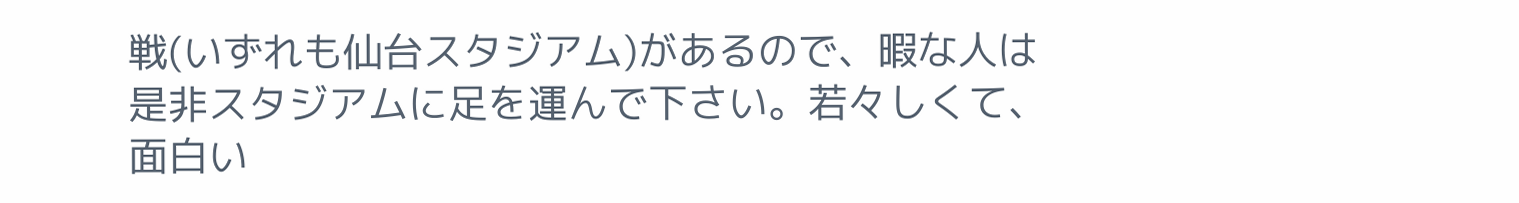戦(いずれも仙台スタジアム)があるので、暇な人は是非スタジアムに足を運んで下さい。若々しくて、面白い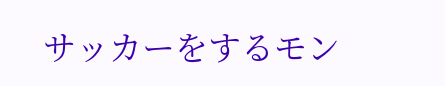サッカーをするモン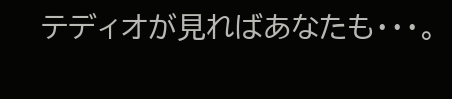テディオが見ればあなたも・・・。